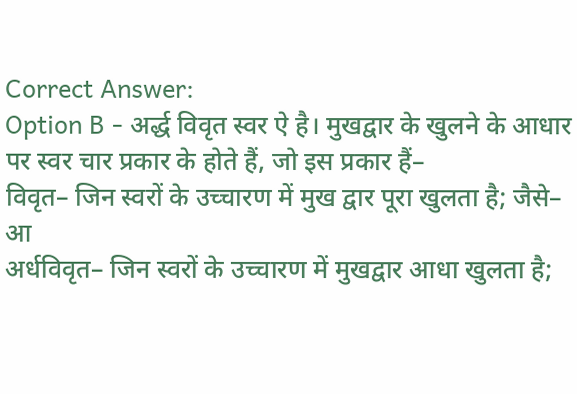Correct Answer:
Option B - अर्द्ध विवृत स्वर ऐ है। मुखद्वार के खुलने के आधार पर स्वर चार प्रकार के होते हैं, जो इस प्रकार हैं–
विवृत– जिन स्वरों के उच्चारण में मुख द्वार पूरा खुलता है; जैसे– आ
अर्धविवृत– जिन स्वरों के उच्चारण में मुखद्वार आधा खुलता है;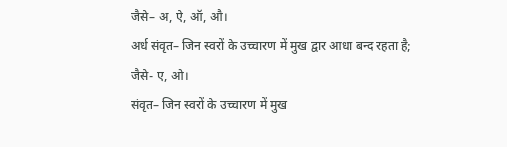जैसे– अ, ऐ, ऑ, औ।
अर्ध संवृत– जिन स्वरों के उच्चारण में मुख द्वार आधा बन्द रहता है; जैसे- ए, ओ।
संवृत– जिन स्वरों के उच्चारण में मुख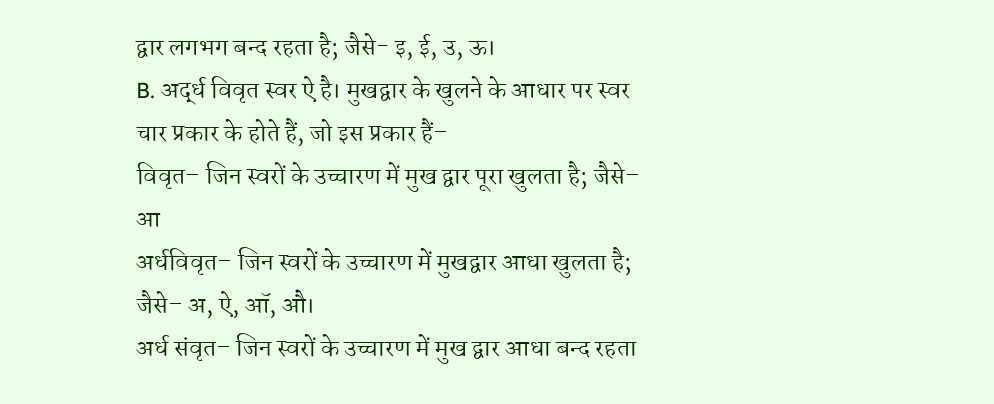द्वार लगभग बन्द रहता है; जैसे- इ, ई, उ, ऊ।
B. अर्द्ध विवृत स्वर ऐ है। मुखद्वार के खुलने के आधार पर स्वर चार प्रकार के होते हैं, जो इस प्रकार हैं–
विवृत– जिन स्वरों के उच्चारण में मुख द्वार पूरा खुलता है; जैसे– आ
अर्धविवृत– जिन स्वरों के उच्चारण में मुखद्वार आधा खुलता है; जैसे– अ, ऐ, ऑ, औ।
अर्ध संवृत– जिन स्वरों के उच्चारण में मुख द्वार आधा बन्द रहता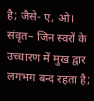है; जैसे- ए, ओ।
संवृत– जिन स्वरों के उच्चारण में मुख द्वार लगभग बन्द रहता है;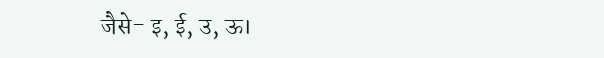जैसे- इ, ई, उ, ऊ।